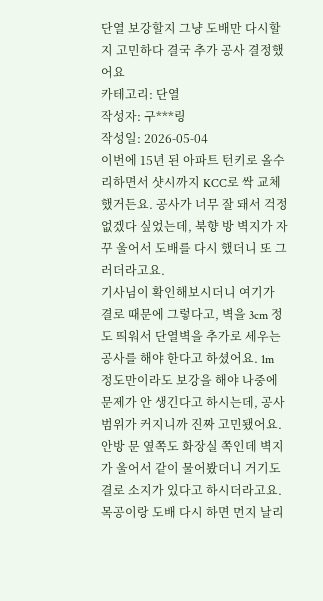단열 보강할지 그냥 도배만 다시할지 고민하다 결국 추가 공사 결정했어요
카테고리: 단열
작성자: 구***링
작성일: 2026-05-04
이번에 15년 된 아파트 턴키로 올수리하면서 샷시까지 KCC로 싹 교체했거든요. 공사가 너무 잘 돼서 걱정 없겠다 싶었는데, 북향 방 벽지가 자꾸 울어서 도배를 다시 했더니 또 그러더라고요.
기사님이 확인해보시더니 여기가 결로 때문에 그렇다고, 벽을 3cm 정도 띄워서 단열벽을 추가로 세우는 공사를 해야 한다고 하셨어요. 1m 정도만이라도 보강을 해야 나중에 문제가 안 생긴다고 하시는데, 공사 범위가 커지니까 진짜 고민됐어요.
안방 문 옆쪽도 화장실 쪽인데 벽지가 울어서 같이 물어봤더니 거기도 결로 소지가 있다고 하시더라고요. 목공이랑 도배 다시 하면 먼지 날리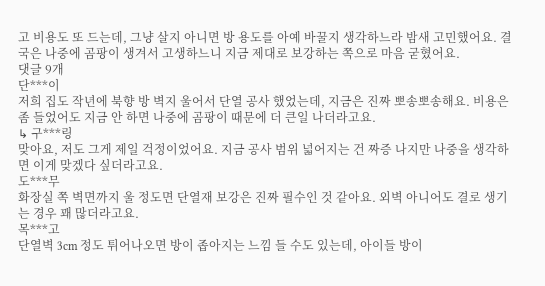고 비용도 또 드는데, 그냥 살지 아니면 방 용도를 아예 바꿀지 생각하느라 밤새 고민했어요. 결국은 나중에 곰팡이 생겨서 고생하느니 지금 제대로 보강하는 쪽으로 마음 굳혔어요.
댓글 9개
단***이
저희 집도 작년에 북향 방 벽지 울어서 단열 공사 했었는데, 지금은 진짜 뽀송뽀송해요. 비용은 좀 들었어도 지금 안 하면 나중에 곰팡이 때문에 더 큰일 나더라고요.
↳ 구***링
맞아요, 저도 그게 제일 걱정이었어요. 지금 공사 범위 넓어지는 건 짜증 나지만 나중을 생각하면 이게 맞겠다 싶더라고요.
도***무
화장실 쪽 벽면까지 울 정도면 단열재 보강은 진짜 필수인 것 같아요. 외벽 아니어도 결로 생기는 경우 꽤 많더라고요.
목***고
단열벽 3cm 정도 튀어나오면 방이 좁아지는 느낌 들 수도 있는데, 아이들 방이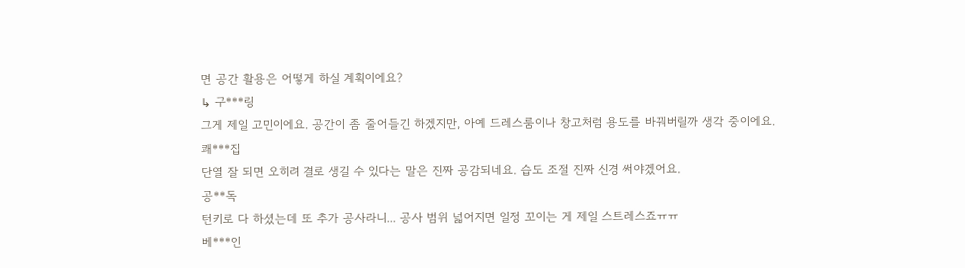면 공간 활용은 어떻게 하실 계획이에요?
↳ 구***링
그게 제일 고민이에요. 공간이 좀 줄어들긴 하겠지만, 아예 드레스룸이나 창고처럼 용도를 바꿔버릴까 생각 중이에요.
쾌***집
단열 잘 되면 오히려 결로 생길 수 있다는 말은 진짜 공감되네요. 습도 조절 진짜 신경 써야겠어요.
공**독
턴키로 다 하셨는데 또 추가 공사라니... 공사 범위 넓어지면 일정 꼬이는 게 제일 스트레스죠ㅠㅠ
베***인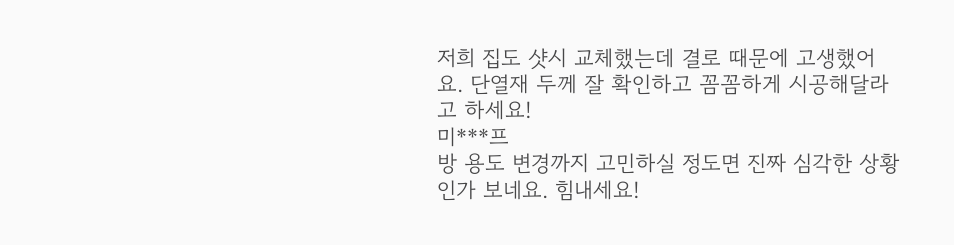저희 집도 샷시 교체했는데 결로 때문에 고생했어요. 단열재 두께 잘 확인하고 꼼꼼하게 시공해달라고 하세요!
미***프
방 용도 변경까지 고민하실 정도면 진짜 심각한 상황인가 보네요. 힘내세요!